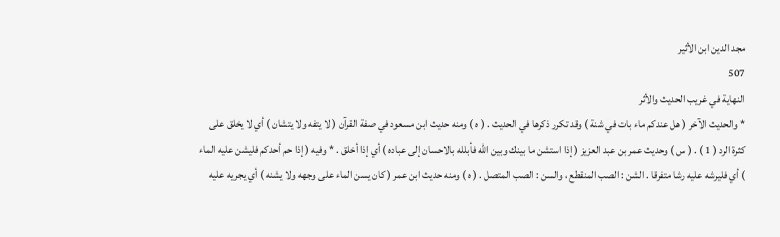مجد الدين ابن الأثير
507
النهاية في غريب الحديث والأثر
* والحديث الآخر ( هل عندكم ماء بات في شنة ) وقد تكرر ذكرها في الحديث . ( ه ) ومنه حديث ابن مسعود في صفة القرآن ( لا يتفه ولا يتشان ) أي لا يخلق على كثرة الرد ( 1 ) . ( س ) وحديث عمر بن عبد العزيز ( إذا استشن ما بينك وبين الله فأبلله بالاحسان إلى عباده ) أي إذا أخلق . * وفيه ( إذا حم أحدكم فليشن عليه الماء ) أي فليرشه عليه رشا متفرقا . الشن : الصب المنقطع ، والسن : الصب المتصل . ( ه ) ومنه حديث ابن عمر ( كان يسن الماء على وجهه ولا يشنه ) أي يجريه عليه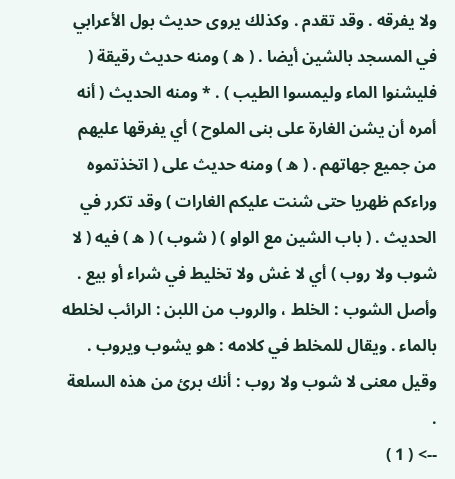ولا يفرقه . وقد تقدم . وكذلك يروى حديث بول الأعرابي في المسجد بالشين أيضا . ( ه ) ومنه حديث رقيقة ( فليشنوا الماء وليمسوا الطيب ) . * ومنه الحديث ( أنه أمره أن يشن الغارة على بنى الملوح ) أي يفرقها عليهم من جميع جهاتهم . ( ه ) ومنه حديث على ( اتخذتموه وراءكم ظهريا حتى شنت عليكم الغارات ) وقد تكرر في الحديث . ( باب الشين مع الواو ) ( شوب ) ( ه ) فيه ( لا شوب ولا روب ) أي لا غش ولا تخليط في شراء أو بيع . وأصل الشوب : الخلط ، والروب من اللبن : الرائب لخلطه بالماء . ويقال للمخلط في كلامه : هو يشوب ويروب . وقيل معنى لا شوب ولا روب : أنك برئ من هذه السلعة .
--> ( 1 )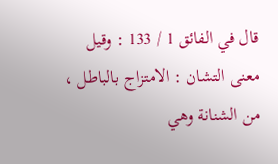قال في الفائق 1 / 133 : وقيل معنى التشان : الامتزاج بالباطل ، من الشنانة وهي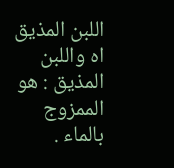اللبن المذيق اه واللبن المذيق : هو الممزوج بالماء .